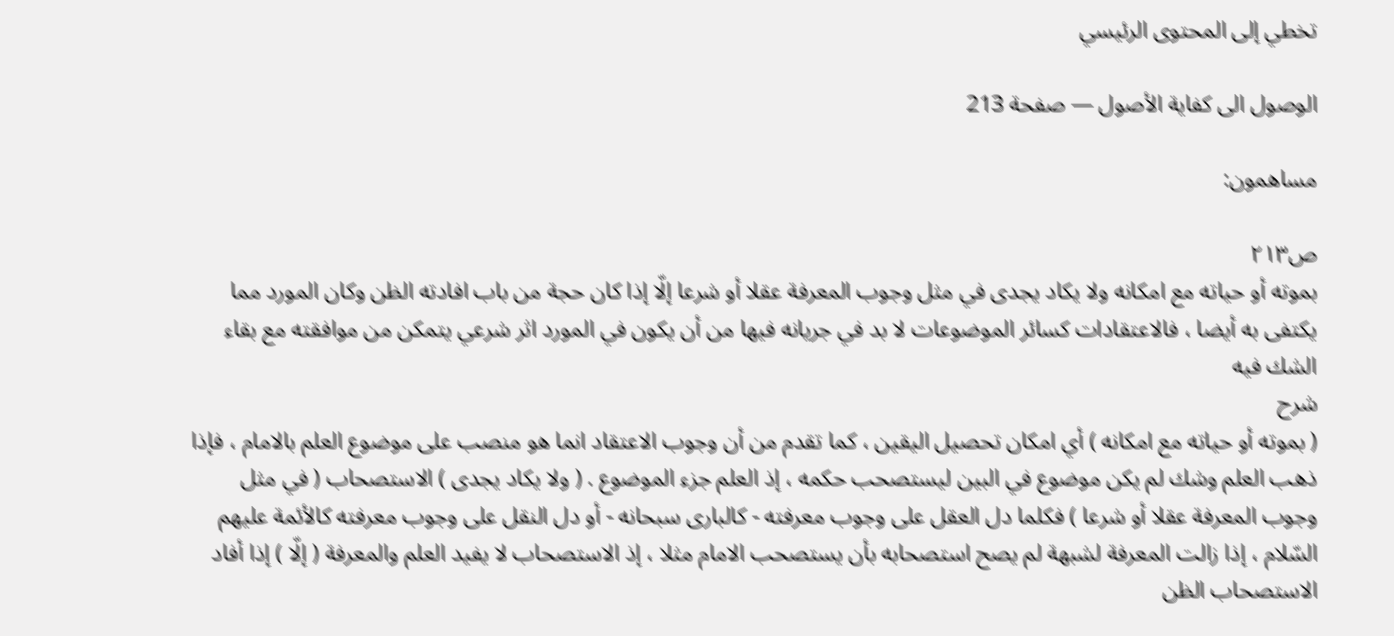تخطي إلى المحتوى الرئيسي

الوصول الى كفاية الأصول — صفحة 213

مساهمون:

ص٢١٣
بموته أو حياته مع امكانه ولا يكاد يجدى في مثل وجوب المعرفة عقلا أو شرعا إلّا إذا كان حجة من باب افادته الظن وكان المورد مما يكتفى به أيضا ، فالاعتقادات كسائر الموضوعات لا بد في جريانه فيها من أن يكون في المورد اثر شرعي يتمكن من موافقته مع بقاء الشك فيه
شرح
( بموته أو حياته مع امكانه ) أي امكان تحصيل اليقين ، كما تقدم من أن وجوب الاعتقاد انما هو منصب على موضوع العلم بالامام ، فإذا ذهب العلم وشك لم يكن موضوع في البين ليستصحب حكمه ، إذ العلم جزء الموضوع . ( ولا يكاد يجدى ) الاستصحاب ( في مثل وجوب المعرفة عقلا أو شرعا ) فكلما دل العقل على وجوب معرفته - كالبارى سبحانه - أو دل النقل على وجوب معرفته كالأئمة عليهم السّلام ، إذا زالت المعرفة لشبهة لم يصح استصحابه بأن يستصحب الامام مثلا ، إذ الاستصحاب لا يفيد العلم والمعرفة ( إلّا ) إذا أفاد الاستصحاب الظن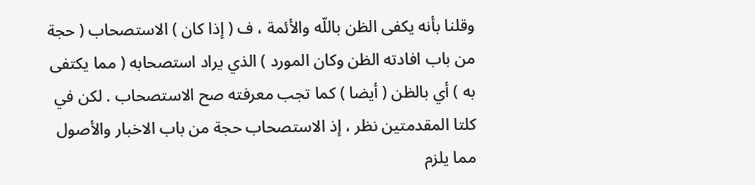وقلنا بأنه يكفى الظن باللّه والأئمة ، ف ( إذا كان ) الاستصحاب ( حجة من باب افادته الظن وكان المورد ) الذي يراد استصحابه ( مما يكتفى به ) أي بالظن ( أيضا ) كما تجب معرفته صح الاستصحاب . لكن في كلتا المقدمتين نظر ، إذ الاستصحاب حجة من باب الاخبار والأصول مما يلزم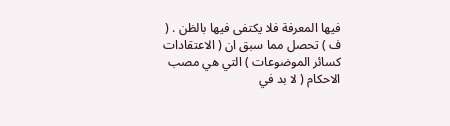فيها المعرفة فلا يكتفى فيها بالظن . ( ف ) تحصل مما سبق ان ( الاعتقادات كسائر الموضوعات ) التي هي مصب الاحكام ( لا بد في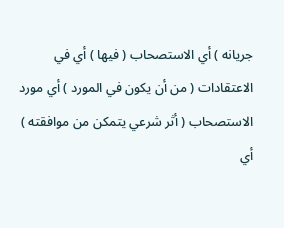جريانه ) أي الاستصحاب ( فيها ) أي في الاعتقادات ( من أن يكون في المورد ) أي مورد الاستصحاب ( أثر شرعي يتمكن من موافقته ) أي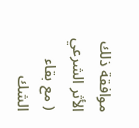موافقة ذلك الأثر الشرعي ( مع بقاء الشك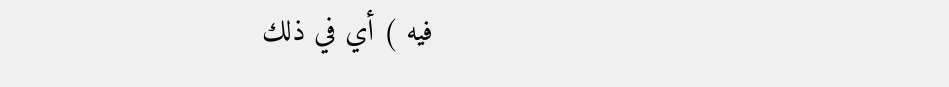فيه ) أي في ذلك